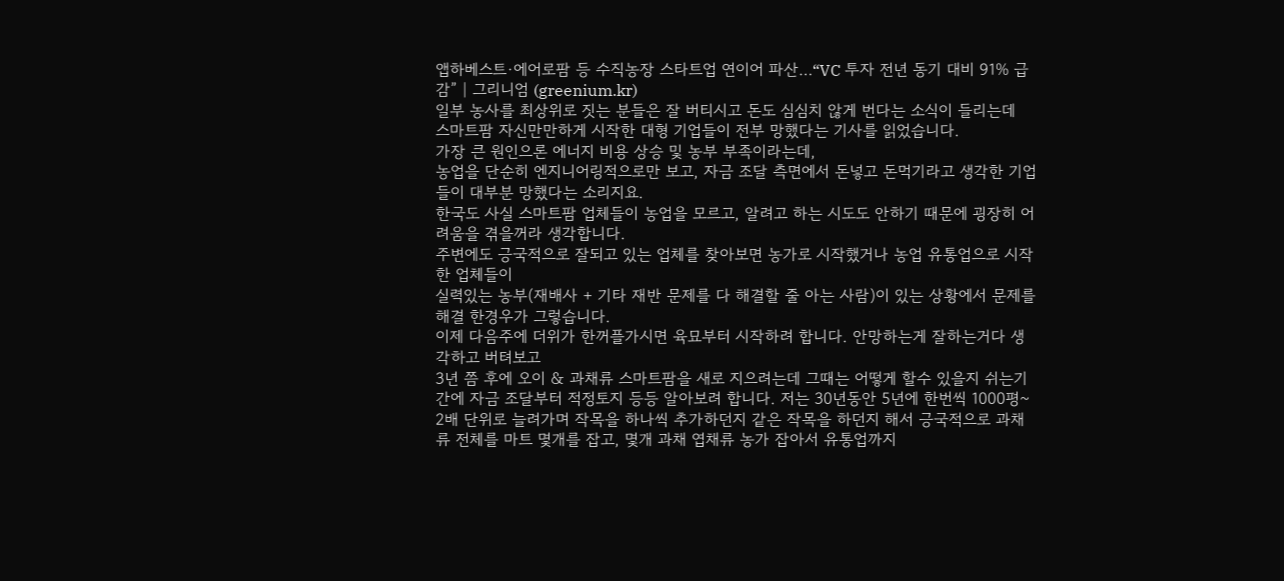앱하베스트·에어로팜 등 수직농장 스타트업 연이어 파산…“VC 투자 전년 동기 대비 91% 급감” | 그리니엄 (greenium.kr)
일부 농사를 최상위로 짓는 분들은 잘 버티시고 돈도 심심치 않게 번다는 소식이 들리는데
스마트팜 자신만만하게 시작한 대형 기업들이 전부 망했다는 기사를 읽었습니다.
가장 큰 원인으론 에너지 비용 상승 및 농부 부족이라는데,
농업을 단순히 엔지니어링적으로만 보고, 자금 조달 측면에서 돈넣고 돈먹기라고 생각한 기업들이 대부분 망했다는 소리지요.
한국도 사실 스마트팜 업체들이 농업을 모르고, 알려고 하는 시도도 안하기 때문에 굉장히 어려움을 겪을꺼라 생각합니다.
주변에도 긍국적으로 잘되고 있는 업체를 찾아보면 농가로 시작했거나 농업 유통업으로 시작한 업체들이
실력있는 농부(재배사 + 기타 재반 문제를 다 해결할 줄 아는 사람)이 있는 상황에서 문제를 해결 한경우가 그렇습니다.
이제 다음주에 더위가 한꺼플가시면 육묘부터 시작하려 합니다. 안망하는게 잘하는거다 생각하고 버텨보고
3년 쯤 후에 오이 & 과채류 스마트팜을 새로 지으려는데 그때는 어떻게 할수 있을지 쉬는기간에 자금 조달부터 적정토지 등등 알아보려 합니다. 저는 30년동안 5년에 한번씩 1000평~ 2배 단위로 늘려가며 작목을 하나씩 추가하던지 같은 작목을 하던지 해서 긍국적으로 과채류 전체를 마트 몇개를 잡고, 몇개 과채 엽채류 농가 잡아서 유통업까지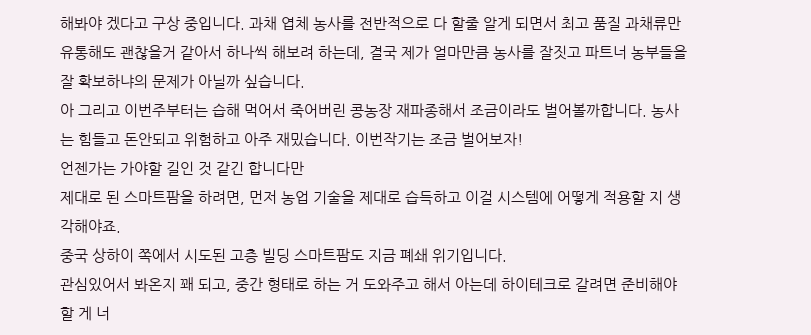해봐야 겠다고 구상 중입니다. 과채 엽체 농사를 전반적으로 다 할줄 알게 되면서 최고 품질 과채류만 유통해도 괜찮을거 같아서 하나씩 해보려 하는데, 결국 제가 얼마만큼 농사를 잘짓고 파트너 농부들을 잘 확보하냐의 문제가 아닐까 싶습니다.
아 그리고 이번주부터는 습해 먹어서 죽어버린 콩농장 재파종해서 조금이라도 벌어볼까합니다. 농사는 힘들고 돈안되고 위험하고 아주 재밌습니다. 이번작기는 조금 벌어보자!
언젠가는 가야할 길인 것 같긴 합니다만
제대로 된 스마트팜을 하려면, 먼저 농업 기술을 제대로 습득하고 이걸 시스템에 어떻게 적용할 지 생각해야죠.
중국 상하이 쪽에서 시도된 고층 빌딩 스마트팜도 지금 폐쇄 위기입니다.
관심있어서 봐온지 꽤 되고, 중간 형태로 하는 거 도와주고 해서 아는데 하이테크로 갈려면 준비해야 할 게 너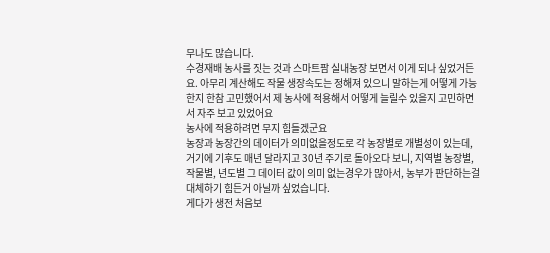무나도 많습니다.
수경재배 농사를 짓는 것과 스마트팜 실내농장 보면서 이게 되나 싶었거든요. 아무리 계산해도 작물 생장속도는 정해져 있으니 말하는게 어떻게 가능한지 한참 고민했어서 제 농사에 적용해서 어떻게 늘릴수 있을지 고민하면서 자주 보고 있었어요
농사에 적용하려면 무지 힘들겠군요
농장과 농장간의 데이터가 의미없을정도로 각 농장별로 개별성이 있는데,
거기에 기후도 매년 달라지고 30년 주기로 돌아오다 보니, 지역별 농장별, 작물별, 년도별 그 데이터 값이 의미 없는경우가 많아서, 농부가 판단하는걸 대체하기 힘든거 아닐까 싶었습니다.
게다가 생전 처음보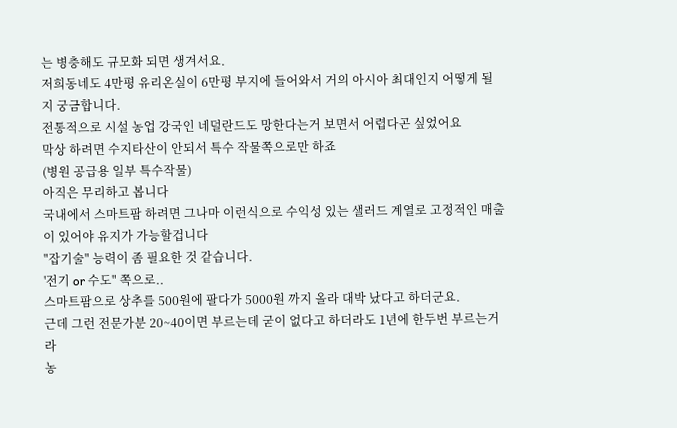는 병충해도 규모화 되면 생겨서요.
저희동네도 4만평 유리온실이 6만평 부지에 들어와서 거의 아시아 최대인지 어떻게 될지 궁금합니다.
전통적으로 시설 농업 강국인 네덜란드도 망한다는거 보면서 어렵다곤 싶었어요
막상 하려면 수지타산이 안되서 특수 작물쪽으로만 하죠
(병원 공급용 일부 특수작물)
아직은 무리하고 봅니다
국내에서 스마트팜 하려면 그나마 이런식으로 수익성 있는 샐러드 계열로 고정적인 매출이 있어야 유지가 가능할겁니다
"잡기술" 능력이 좀 필요한 것 같습니다.
'전기 or 수도" 쪽으로..
스마트팜으로 상추를 500원에 팔다가 5000원 까지 올라 대박 났다고 하더군요.
근데 그런 전문가분 20~40이면 부르는데 굳이 없다고 하더라도 1년에 한두번 부르는거라
농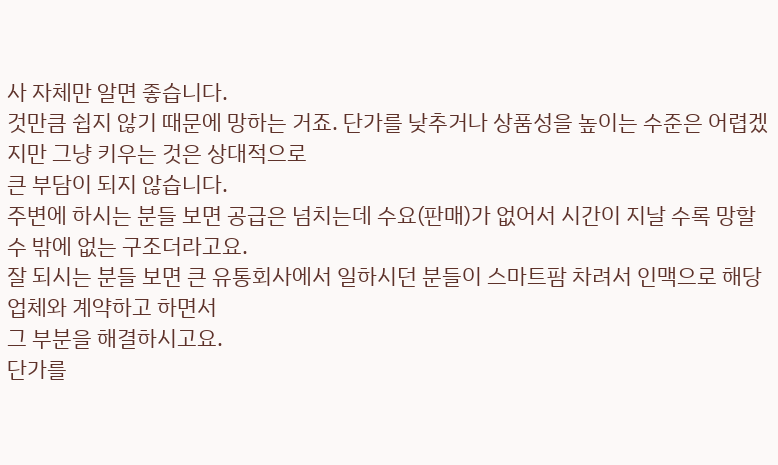사 자체만 알면 좋습니다.
것만큼 쉽지 않기 때문에 망하는 거죠. 단가를 낮추거나 상품성을 높이는 수준은 어렵겠지만 그냥 키우는 것은 상대적으로
큰 부담이 되지 않습니다.
주변에 하시는 분들 보면 공급은 넘치는데 수요(판매)가 없어서 시간이 지날 수록 망할 수 밖에 없는 구조더라고요.
잘 되시는 분들 보면 큰 유통회사에서 일하시던 분들이 스마트팜 차려서 인맥으로 해당 업체와 계약하고 하면서
그 부분을 해결하시고요.
단가를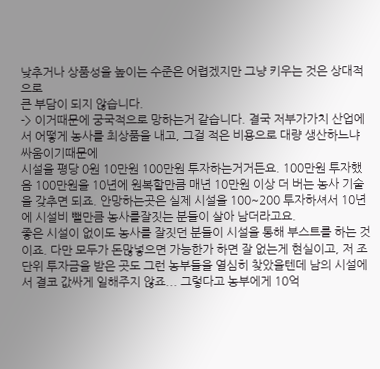낮추거나 상품성을 높이는 수준은 어렵겠지만 그냥 키우는 것은 상대적으로
큰 부담이 되지 않습니다.
-> 이거때문에 궁국적으로 망하는거 같습니다. 결국 저부가가치 산업에서 어떻게 농사를 최상품을 내고, 그걸 적은 비용으로 대량 생산하느냐 싸움이기때문에
시설을 평당 0원 10만원 100만원 투자하는거거든요. 100만원 투자했음 100만원을 10년에 원복할만큼 매년 10만원 이상 더 버는 농사 기술을 갖추면 되죠. 안망하는곳은 실제 시설을 100~200 투자하셔서 10년에 시설비 뺄만큼 농사를잘짓는 분들이 살아 남더라고요.
좋은 시설이 없이도 농사를 잘짓던 분들이 시설을 통해 부스트를 하는 것이죠. 다만 모두가 돈많넣으면 가능한가 하면 잘 없는게 현실이고, 저 조 단위 투자금을 받은 곳도 그런 농부들을 열심히 찾았을텐데 남의 시설에서 결코 값싸게 일해주지 않죠... 그렇다고 농부에게 10억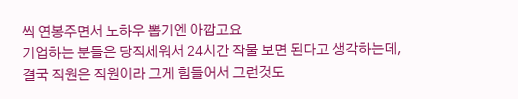씩 연봉주면서 노하우 뽑기엔 아깝고요
기업하는 분들은 당직세워서 24시간 작물 보면 된다고 생각하는데, 결국 직원은 직원이라 그게 힘들어서 그런것도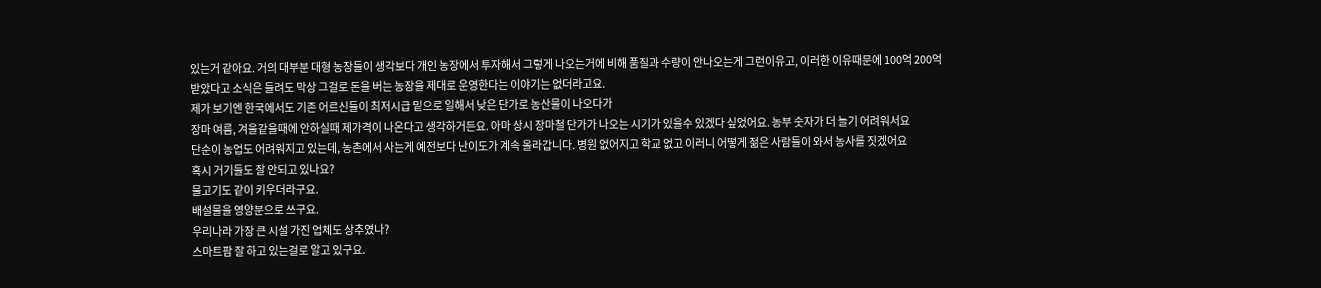있는거 같아요. 거의 대부분 대형 농장들이 생각보다 개인 농장에서 투자해서 그렇게 나오는거에 비해 품질과 수량이 안나오는게 그런이유고, 이러한 이유때문에 100억 200억 받았다고 소식은 들려도 막상 그걸로 돈을 버는 농장을 제대로 운영한다는 이야기는 없더라고요.
제가 보기엔 한국에서도 기존 어르신들이 최저시급 밑으로 일해서 낮은 단가로 농산물이 나오다가
장마 여름, 겨울같을때에 안하실때 제가격이 나온다고 생각하거든요. 아마 상시 장마철 단가가 나오는 시기가 있을수 있겠다 싶었어요. 농부 숫자가 더 늘기 어려워서요
단순이 농업도 어려워지고 있는데, 농촌에서 사는게 예전보다 난이도가 계속 올라갑니다. 병원 없어지고 학교 없고 이러니 어떻게 젊은 사람들이 와서 농사를 짓겠어요
혹시 거기들도 잘 안되고 있나요?
물고기도 같이 키우더라구요.
배설물을 영양분으로 쓰구요.
우리나라 가장 큰 시설 가진 업체도 상추였나?
스마트팜 잘 하고 있는걸로 알고 있구요.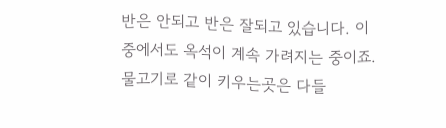반은 안되고 반은 잘되고 있습니다. 이 중에서도 옥석이 계속 가려지는 중이죠.
물고기로 같이 키우는곳은 다들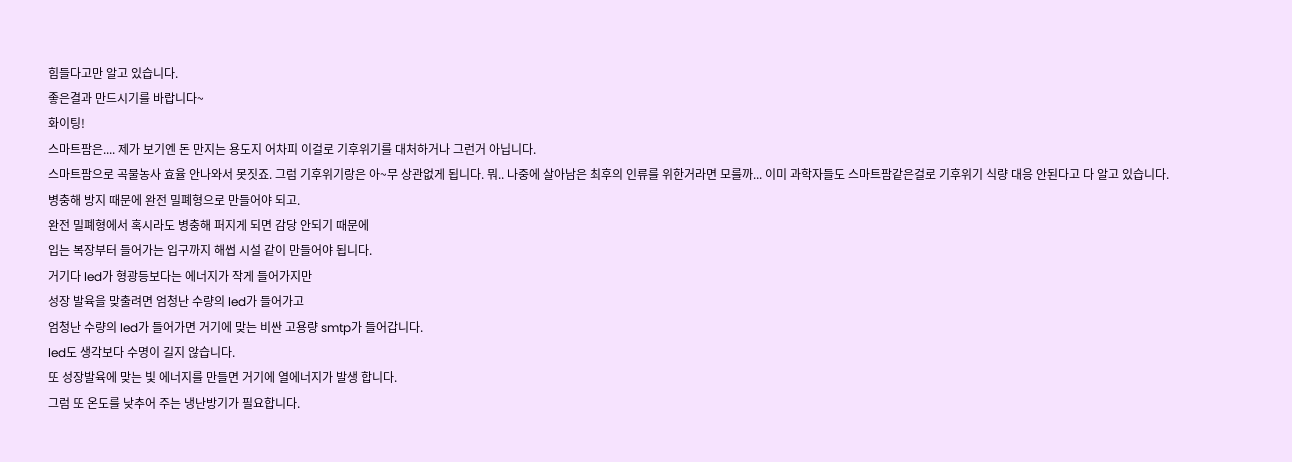힘들다고만 알고 있습니다.
좋은결과 만드시기를 바랍니다~
화이팅!
스마트팜은.... 제가 보기엔 돈 만지는 용도지 어차피 이걸로 기후위기를 대처하거나 그런거 아닙니다.
스마트팜으로 곡물농사 효율 안나와서 못짓죠. 그럼 기후위기랑은 아~무 상관없게 됩니다. 뭐.. 나중에 살아남은 최후의 인류를 위한거라면 모를까... 이미 과학자들도 스마트팜같은걸로 기후위기 식량 대응 안된다고 다 알고 있습니다.
병충해 방지 때문에 완전 밀폐형으로 만들어야 되고.
완전 밀폐형에서 혹시라도 병충해 퍼지게 되면 감당 안되기 때문에
입는 복장부터 들어가는 입구까지 해썹 시설 같이 만들어야 됩니다.
거기다 led가 형광등보다는 에너지가 작게 들어가지만
성장 발육을 맞출려면 엄청난 수량의 led가 들어가고
엄청난 수량의 led가 들어가면 거기에 맞는 비싼 고용량 smtp가 들어갑니다.
led도 생각보다 수명이 길지 않습니다.
또 성장발육에 맞는 빛 에너지를 만들면 거기에 열에너지가 발생 합니다.
그럼 또 온도를 낮추어 주는 냉난방기가 필요합니다.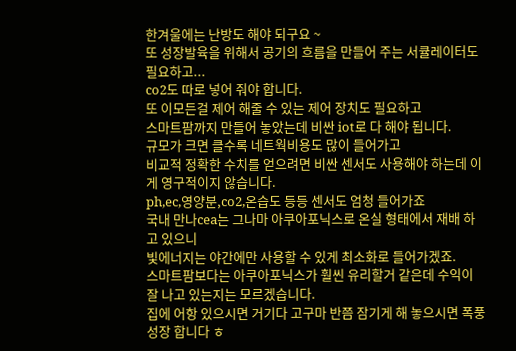한겨울에는 난방도 해야 되구요 ~
또 성장발육을 위해서 공기의 흐름을 만들어 주는 서큘레이터도 필요하고...
co2도 따로 넣어 줘야 합니다.
또 이모든걸 제어 해줄 수 있는 제어 장치도 필요하고
스마트팜까지 만들어 놓았는데 비싼 iot로 다 해야 됩니다.
규모가 크면 클수록 네트웍비용도 많이 들어가고
비교적 정확한 수치를 얻으려면 비싼 센서도 사용해야 하는데 이게 영구적이지 않습니다.
ph,ec,영양분,co2,온습도 등등 센서도 엄청 들어가죠
국내 만나cea는 그나마 아쿠아포닉스로 온실 형태에서 재배 하고 있으니
빛에너지는 야간에만 사용할 수 있게 최소화로 들어가겠죠.
스마트팜보다는 아쿠아포닉스가 훨씬 유리할거 같은데 수익이 잘 나고 있는지는 모르겠습니다.
집에 어항 있으시면 거기다 고구마 반쯤 잠기게 해 놓으시면 폭풍 성장 합니다 ㅎ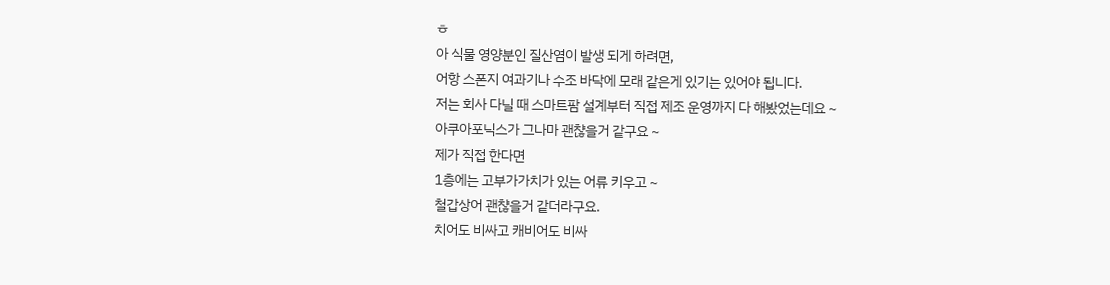ㅎ
아 식물 영양분인 질산염이 발생 되게 하려면,
어항 스폰지 여과기나 수조 바닥에 모래 같은게 있기는 있어야 됩니다.
저는 회사 다닐 때 스마트팜 설계부터 직접 제조 운영까지 다 해봤었는데요 ~
아쿠아포닉스가 그나마 괜챦을거 같구요 ~
제가 직접 한다면
1층에는 고부가가치가 있는 어류 키우고 ~
철갑상어 괜챦을거 같더라구요.
치어도 비싸고 캐비어도 비싸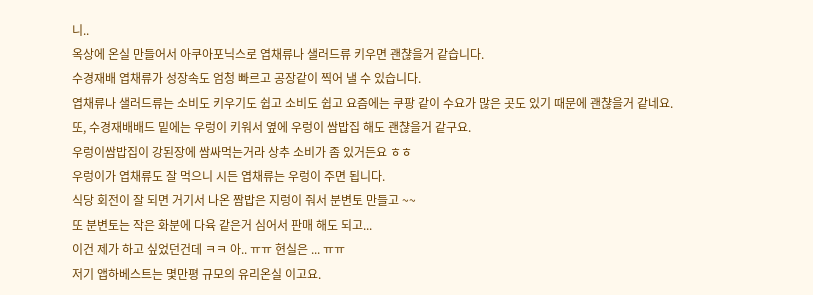니..
옥상에 온실 만들어서 아쿠아포닉스로 엽채류나 샐러드류 키우면 괜챦을거 같습니다.
수경재배 엽채류가 성장속도 엄청 빠르고 공장같이 찍어 낼 수 있습니다.
엽채류나 샐러드류는 소비도 키우기도 쉽고 소비도 쉽고 요즘에는 쿠팡 같이 수요가 많은 곳도 있기 때문에 괜챦을거 같네요.
또, 수경재배배드 밑에는 우렁이 키워서 옆에 우렁이 쌈밥집 해도 괜챦을거 같구요.
우렁이쌈밥집이 강된장에 쌈싸먹는거라 상추 소비가 좀 있거든요 ㅎㅎ
우렁이가 엽채류도 잘 먹으니 시든 엽채류는 우렁이 주면 됩니다.
식당 회전이 잘 되면 거기서 나온 짬밥은 지렁이 줘서 분변토 만들고 ~~
또 분변토는 작은 화분에 다육 같은거 심어서 판매 해도 되고...
이건 제가 하고 싶었던건데 ㅋㅋ 아.. ㅠㅠ 현실은 ... ㅠㅠ
저기 앱하베스트는 몇만평 규모의 유리온실 이고요.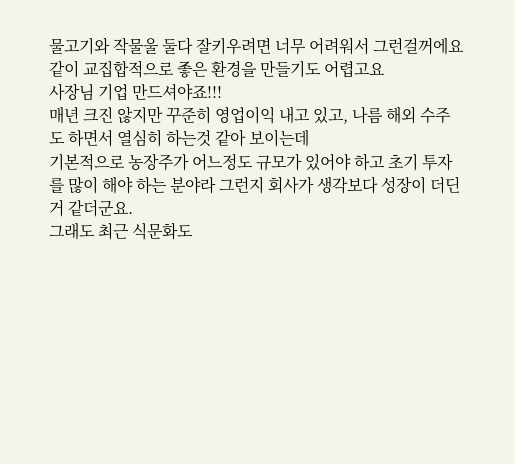물고기와 작물울 둘다 잘키우려면 너무 어려워서 그런걸꺼에요 같이 교집합적으로 좋은 환경을 만들기도 어렵고요
사장님 기업 만드셔야죠!!!
매년 크진 않지만 꾸준히 영업이익 내고 있고, 나름 해외 수주도 하면서 열심히 하는것 같아 보이는데
기본적으로 농장주가 어느정도 규모가 있어야 하고 초기 투자를 많이 해야 하는 분야라 그런지 회사가 생각보다 성장이 더딘거 같더군요.
그래도 최근 식문화도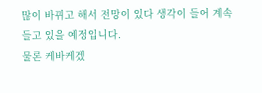많이 바뀌고 해서 전망이 있다 생각이 들어 계속 들고 있을 예정입니다.
물론 케바케겠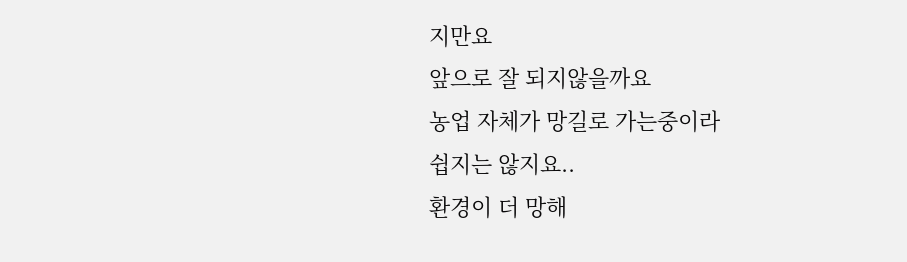지만요
앞으로 잘 되지않을까요
농업 자체가 망길로 가는중이라
쉽지는 않지요..
환경이 더 망해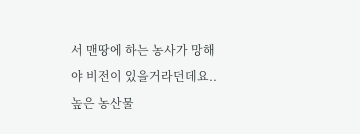서 맨땅에 하는 농사가 망해야 비전이 있을거라던데요..
높은 농산물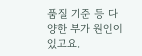품질 기준 등 다양한 부가 원인이 있고요.